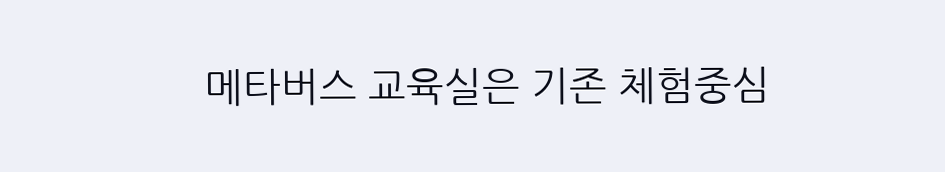메타버스 교육실은 기존 체험중심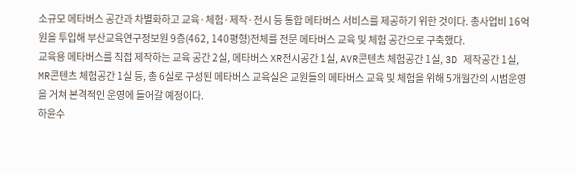소규모 메타버스 공간과 차별화하고 교육·체험·제작·전시 등 통합 메타버스 서비스를 제공하기 위한 것이다. 총사업비 16억원을 투입해 부산교육연구정보원 9층(462, 140평형)전체를 전문 메타버스 교육 및 체험 공간으로 구축했다.
교육용 메타버스를 직접 제작하는 교육 공간 2실, 메타버스 XR전시공간 1실, AVR콘텐츠 체험공간 1실, 3D 제작공간 1실, MR콘텐츠 체험공간 1실 등, 총 6실로 구성된 메타버스 교육실은 교원들의 메타버스 교육 및 체험을 위해 5개월간의 시범운영을 거쳐 본격적인 운영에 들어갈 예정이다.
하윤수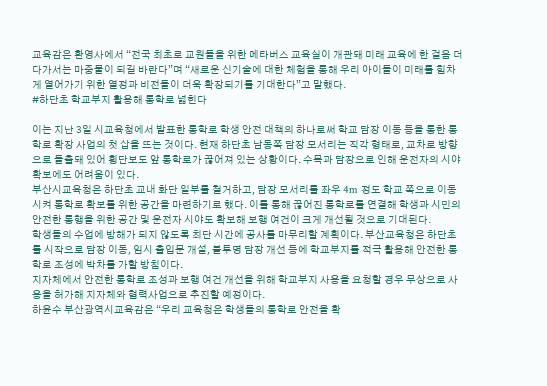교육감은 환영사에서 “전국 최초로 교원들을 위한 메타버스 교육실이 개관돼 미래 교육에 한 걸음 더 다가서는 마중물이 되길 바란다”며 “새로운 신기술에 대한 체험을 통해 우리 아이들이 미래를 힘차게 열어가기 위한 열정과 비전들이 더욱 확장되기를 기대한다”고 말했다.
#하단초 학교부지 활용해 통학로 넓힌다

이는 지난 3일 시교육청에서 발표한 통학로 학생 안전 대책의 하나로써 학교 담장 이동 등을 통한 통학로 확장 사업의 첫 삽을 뜨는 것이다. 현재 하단초 남동쪽 담장 모서리는 직각 형태로, 교차로 방향으로 돌출돼 있어 횡단보도 앞 통학로가 끊어져 있는 상황이다. 수목과 담장으로 인해 운전자의 시야 확보에도 어려움이 있다.
부산시교육청은 하단초 교내 화단 일부를 철거하고, 담장 모서리를 좌우 4m 정도 학교 쪽으로 이동시켜 통학로 확보를 위한 공간을 마련하기로 했다. 이를 통해 끊어진 통학로를 연결해 학생과 시민의 안전한 통행을 위한 공간 및 운전자 시야도 확보해 보행 여건이 크게 개선될 것으로 기대된다.
학생들의 수업에 방해가 되지 않도록 최단 시간에 공사를 마무리할 계획이다. 부산교육청은 하단초를 시작으로 담장 이동, 임시 출입문 개설, 불투명 담장 개선 등에 학교부지를 적극 활용해 안전한 통학로 조성에 박차를 가할 방침이다.
지자체에서 안전한 통학로 조성과 보행 여건 개선을 위해 학교부지 사용을 요청할 경우 무상으로 사용을 허가해 지자체와 협력사업으로 추진할 예정이다.
하윤수 부산광역시교육감은 “우리 교육청은 학생들의 통학로 안전을 확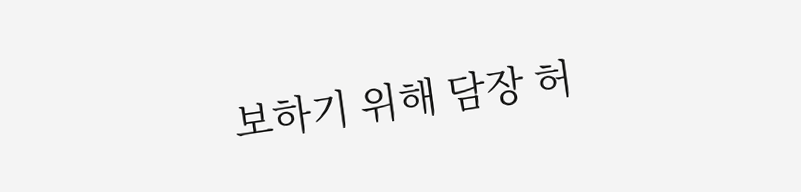보하기 위해 담장 허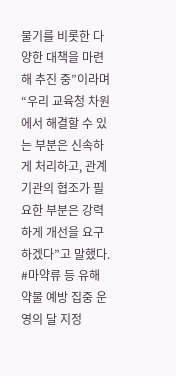물기를 비롯한 다양한 대책을 마련해 추진 중”이라며 “우리 교육청 차원에서 해결할 수 있는 부분은 신속하게 처리하고, 관계기관의 협조가 필요한 부분은 강력하게 개선을 요구하겠다”고 말했다.
#마약류 등 유해 약물 예방 집중 운영의 달 지정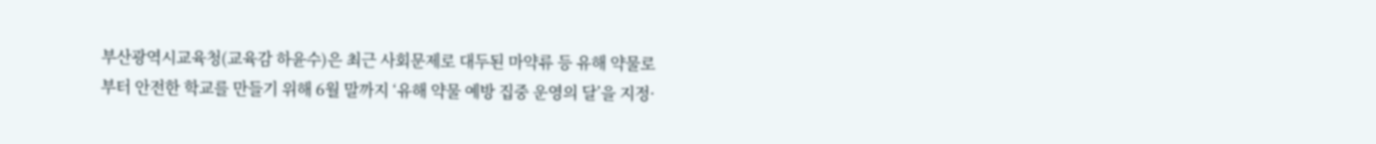부산광역시교육청(교육감 하윤수)은 최근 사회문제로 대두된 마약류 등 유해 약물로부터 안전한 학교를 만들기 위해 6월 말까지 ‘유해 약물 예방 집중 운영의 달’을 지정·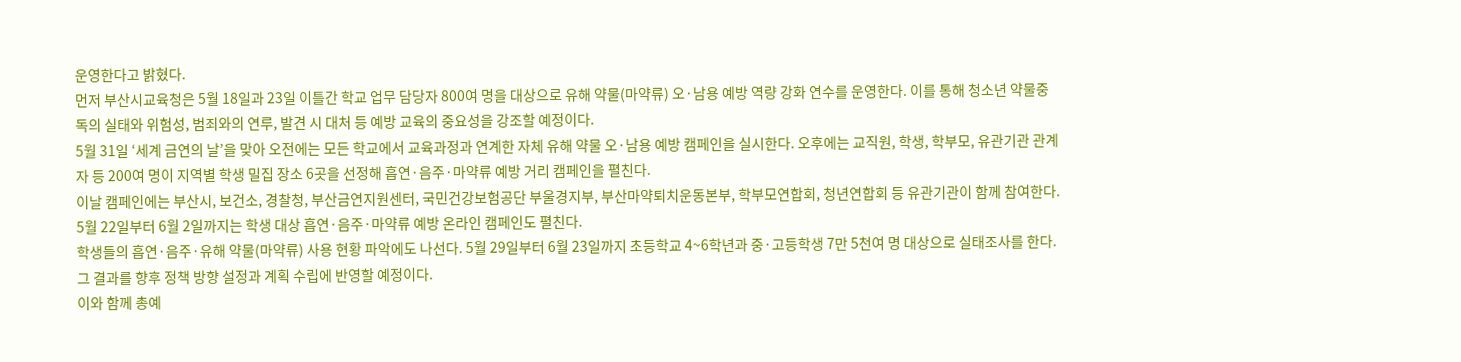운영한다고 밝혔다.
먼저 부산시교육청은 5월 18일과 23일 이틀간 학교 업무 담당자 800여 명을 대상으로 유해 약물(마약류) 오·남용 예방 역량 강화 연수를 운영한다. 이를 통해 청소년 약물중독의 실태와 위험성, 범죄와의 연루, 발견 시 대처 등 예방 교육의 중요성을 강조할 예정이다.
5월 31일 ‘세계 금연의 날’을 맞아 오전에는 모든 학교에서 교육과정과 연계한 자체 유해 약물 오·남용 예방 캠페인을 실시한다. 오후에는 교직원, 학생, 학부모, 유관기관 관계자 등 200여 명이 지역별 학생 밀집 장소 6곳을 선정해 흡연·음주·마약류 예방 거리 캠페인을 펼친다.
이날 캠페인에는 부산시, 보건소, 경찰청, 부산금연지원센터, 국민건강보험공단 부울경지부, 부산마약퇴치운동본부, 학부모연합회, 청년연합회 등 유관기관이 함께 참여한다. 5월 22일부터 6월 2일까지는 학생 대상 흡연·음주·마약류 예방 온라인 캠페인도 펼친다.
학생들의 흡연·음주·유해 약물(마약류) 사용 현황 파악에도 나선다. 5월 29일부터 6월 23일까지 초등학교 4~6학년과 중·고등학생 7만 5천여 명 대상으로 실태조사를 한다. 그 결과를 향후 정책 방향 설정과 계획 수립에 반영할 예정이다.
이와 함께 총예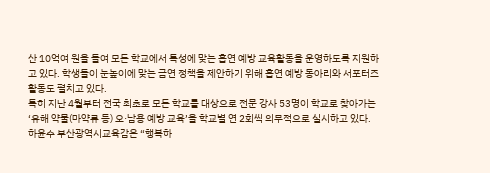산 10억여 원을 들여 모든 학교에서 특성에 맞는 흡연 예방 교육활동을 운영하도록 지원하고 있다. 학생들이 눈높이에 맞는 금연 정책을 제안하기 위해 흡연 예방 동아리와 서포터즈 활동도 펼치고 있다.
특히 지난 4월부터 전국 최초로 모든 학교를 대상으로 전문 강사 53명이 학교로 찾아가는 ‘유해 약물(마약류 등) 오·남용 예방 교육’을 학교별 연 2회씩 의무적으로 실시하고 있다.
하윤수 부산광역시교육감은 “행복하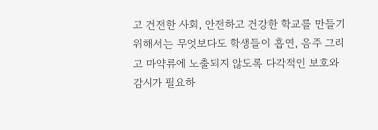고 건전한 사회, 안전하고 건강한 학교를 만들기 위해서는 무엇보다도 학생들이 흡연, 음주 그리고 마약류에 노출되지 않도록 다각적인 보호와 감시가 필요하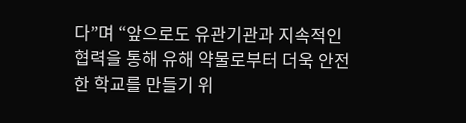다”며 “앞으로도 유관기관과 지속적인 협력을 통해 유해 약물로부터 더욱 안전한 학교를 만들기 위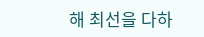해 최선을 다하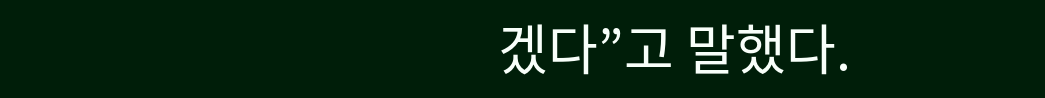겠다”고 말했다.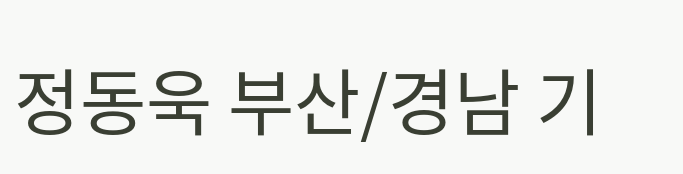정동욱 부산/경남 기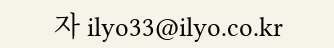자 ilyo33@ilyo.co.kr